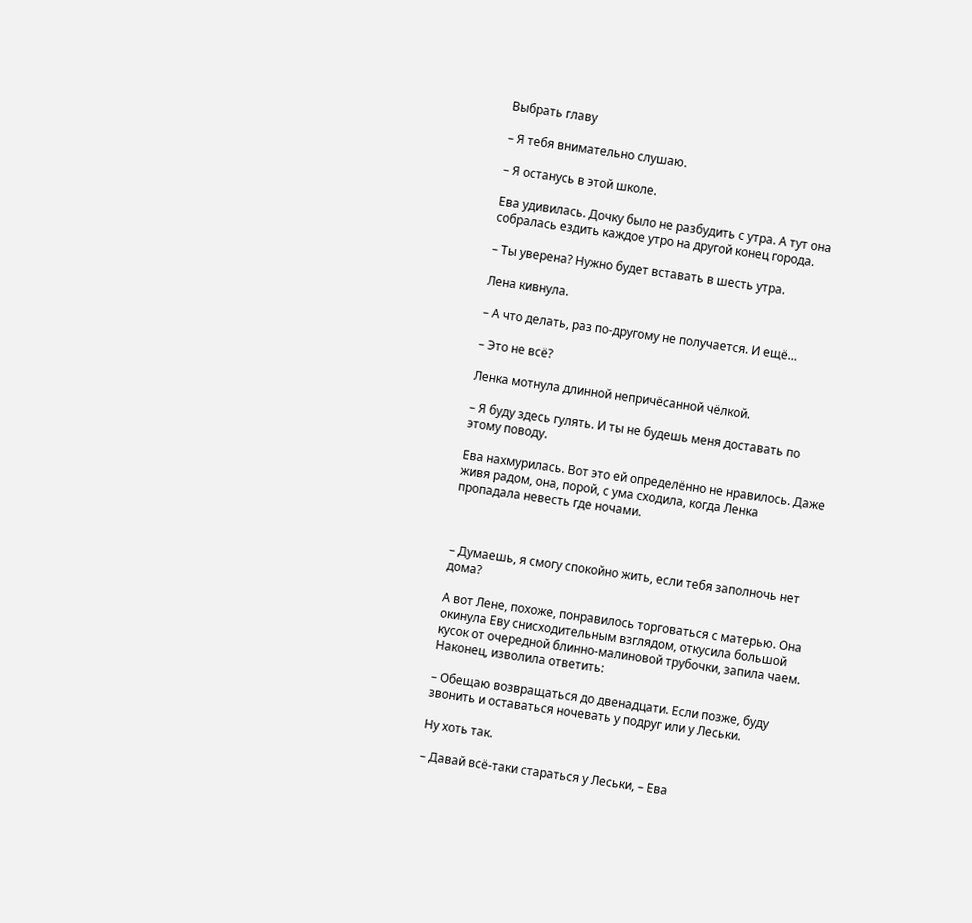Выбрать главу

– Я тебя внимательно слушаю.

– Я останусь в этой школе.

Ева удивилась. Дочку было не разбудить с утра. А тут она собралась ездить каждое утро на другой конец города.

– Ты уверена? Нужно будет вставать в шесть утра.

Лена кивнула.

– А что делать, раз по-другому не получается. И ещё…

– Это не всё?

Ленка мотнула длинной непричёсанной чёлкой.

– Я буду здесь гулять. И ты не будешь меня доставать по этому поводу.

Ева нахмурилась. Вот это ей определённо не нравилось. Даже живя радом, она, порой, с ума сходила, когда Ленка пропадала невесть где ночами.



– Думаешь, я смогу спокойно жить, если тебя заполночь нет дома?

А вот Лене, похоже, понравилось торговаться с матерью. Она окинула Еву снисходительным взглядом, откусила большой кусок от очередной блинно-малиновой трубочки, запила чаем. Наконец, изволила ответить:

– Обещаю возвращаться до двенадцати. Если позже, буду звонить и оставаться ночевать у подруг или у Леськи.

Ну хоть так.

– Давай всё-таки стараться у Леськи, – Ева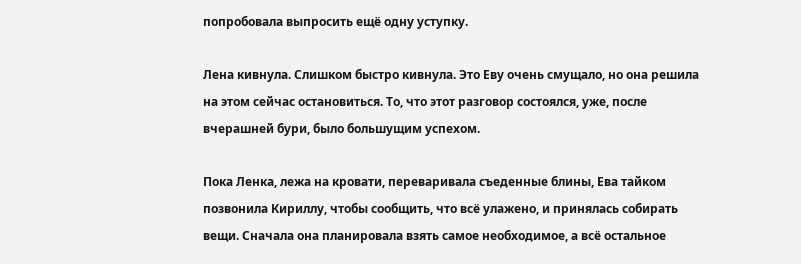попробовала выпросить ещё одну уступку.

Лена кивнула. Слишком быстро кивнула. Это Еву очень смущало, но она решила на этом сейчас остановиться. То, что этот разговор состоялся, уже, после вчерашней бури, было большущим успехом.

Пока Ленка, лежа на кровати, переваривала съеденные блины, Ева тайком позвонила Кириллу, чтобы сообщить, что всё улажено, и принялась собирать вещи. Сначала она планировала взять самое необходимое, а всё остальное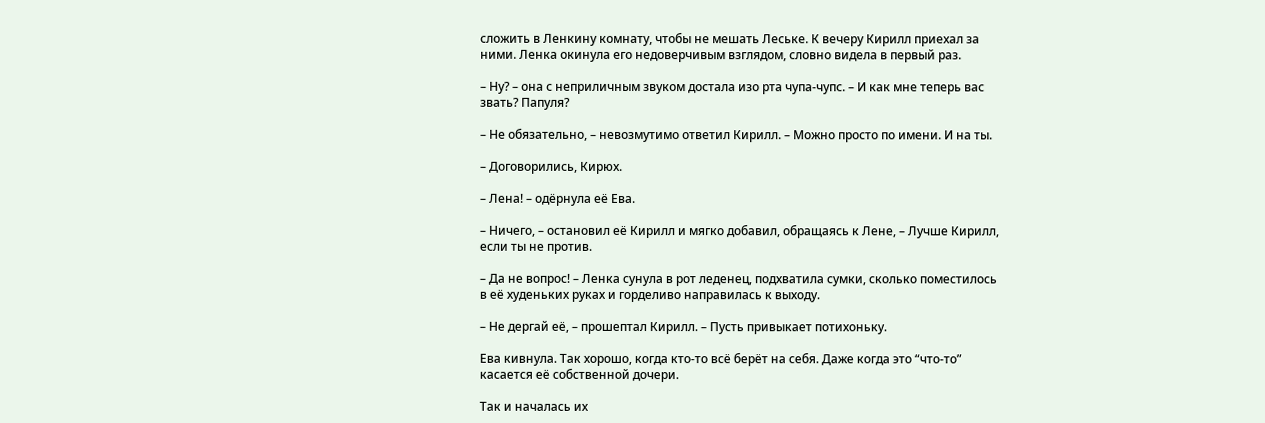сложить в Ленкину комнату, чтобы не мешать Леське. К вечеру Кирилл приехал за ними. Ленка окинула его недоверчивым взглядом, словно видела в первый раз.

– Ну? – она с неприличным звуком достала изо рта чупа-чупс. – И как мне теперь вас звать? Папуля?

– Не обязательно, – невозмутимо ответил Кирилл. – Можно просто по имени. И на ты.

– Договорились, Кирюх.

– Лена! – одёрнула её Ева.

– Ничего, – остановил её Кирилл и мягко добавил, обращаясь к Лене, – Лучше Кирилл, если ты не против.

– Да не вопрос! – Ленка сунула в рот леденец, подхватила сумки, сколько поместилось в её худеньких руках и горделиво направилась к выходу.

– Не дергай её, – прошептал Кирилл. – Пусть привыкает потихоньку.

Ева кивнула. Так хорошо, когда кто-то всё берёт на себя. Даже когда это “что-то” касается её собственной дочери.

Так и началась их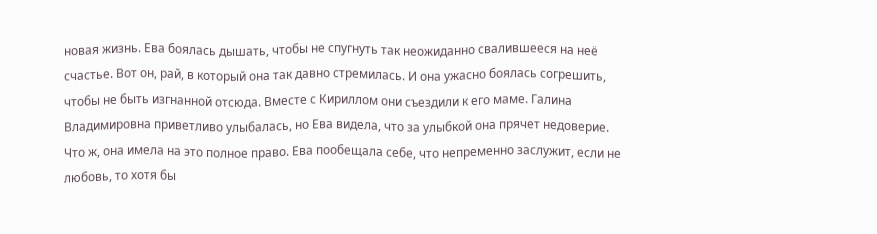новая жизнь. Ева боялась дышать, чтобы не спугнуть так неожиданно свалившееся на неё счастье. Вот он, рай, в который она так давно стремилась. И она ужасно боялась согрешить, чтобы не быть изгнанной отсюда. Вместе с Кириллом они съездили к его маме. Галина Владимировна приветливо улыбалась, но Ева видела, что за улыбкой она прячет недоверие. Что ж, она имела на это полное право. Ева пообещала себе, что непременно заслужит, если не любовь, то хотя бы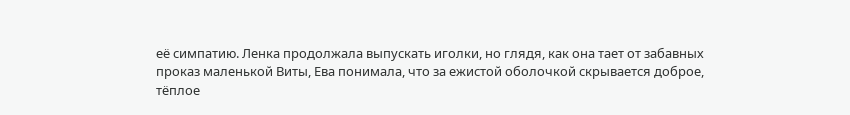её симпатию. Ленка продолжала выпускать иголки, но глядя, как она тает от забавных проказ маленькой Виты, Ева понимала, что за ежистой оболочкой скрывается доброе, тёплое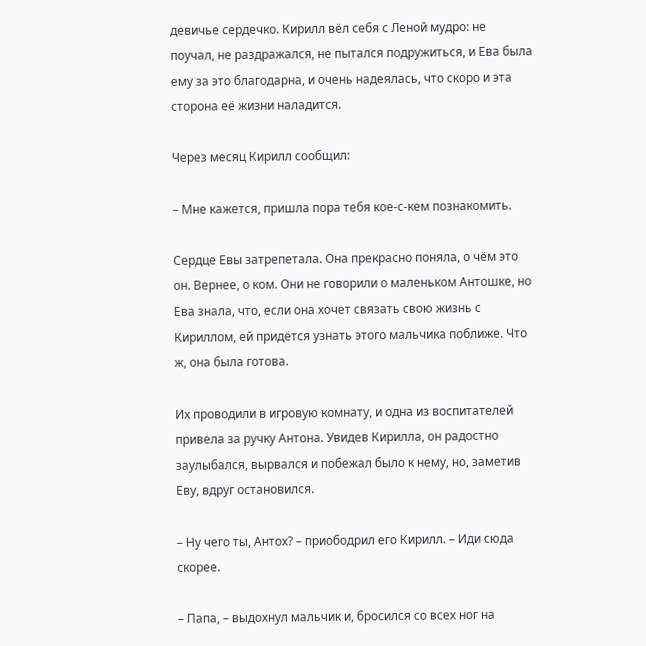девичье сердечко. Кирилл вёл себя с Леной мудро: не поучал, не раздражался, не пытался подружиться, и Ева была ему за это благодарна, и очень надеялась, что скоро и эта сторона её жизни наладится.

Через месяц Кирилл сообщил:

– Мне кажется, пришла пора тебя кое-с-кем познакомить.

Сердце Евы затрепетала. Она прекрасно поняла, о чём это он. Вернее, о ком. Они не говорили о маленьком Антошке, но Ева знала, что, если она хочет связать свою жизнь с Кириллом, ей придётся узнать этого мальчика поближе. Что ж, она была готова.

Их проводили в игровую комнату, и одна из воспитателей привела за ручку Антона. Увидев Кирилла, он радостно заулыбался, вырвался и побежал было к нему, но, заметив Еву, вдруг остановился.

– Ну чего ты, Антох? – приободрил его Кирилл. – Иди сюда скорее.

– Папа, – выдохнул мальчик и, бросился со всех ног на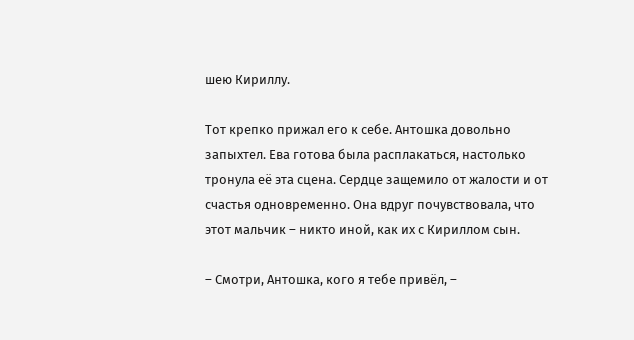шею Кириллу.

Тот крепко прижал его к себе. Антошка довольно запыхтел. Ева готова была расплакаться, настолько тронула её эта сцена. Сердце защемило от жалости и от счастья одновременно. Она вдруг почувствовала, что этот мальчик – никто иной, как их с Кириллом сын.

– Смотри, Антошка, кого я тебе привёл, –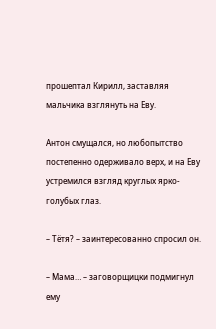прошептал Кирилл, заставляя мальчика взглянуть на Еву.

Антон смущался, но любопытство постепенно одерживало верх, и на Еву устремился взгляд круглых ярко-голубых глаз.

– Тётя? – заинтересованно спросил он.

– Мама… – заговорщицки подмигнул ему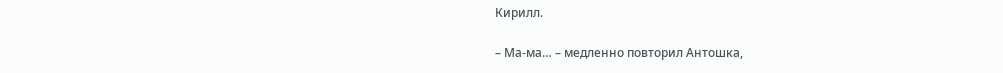Кирилл.

– Ма-ма… – медленно повторил Антошка,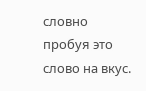словно пробуя это слово на вкус.